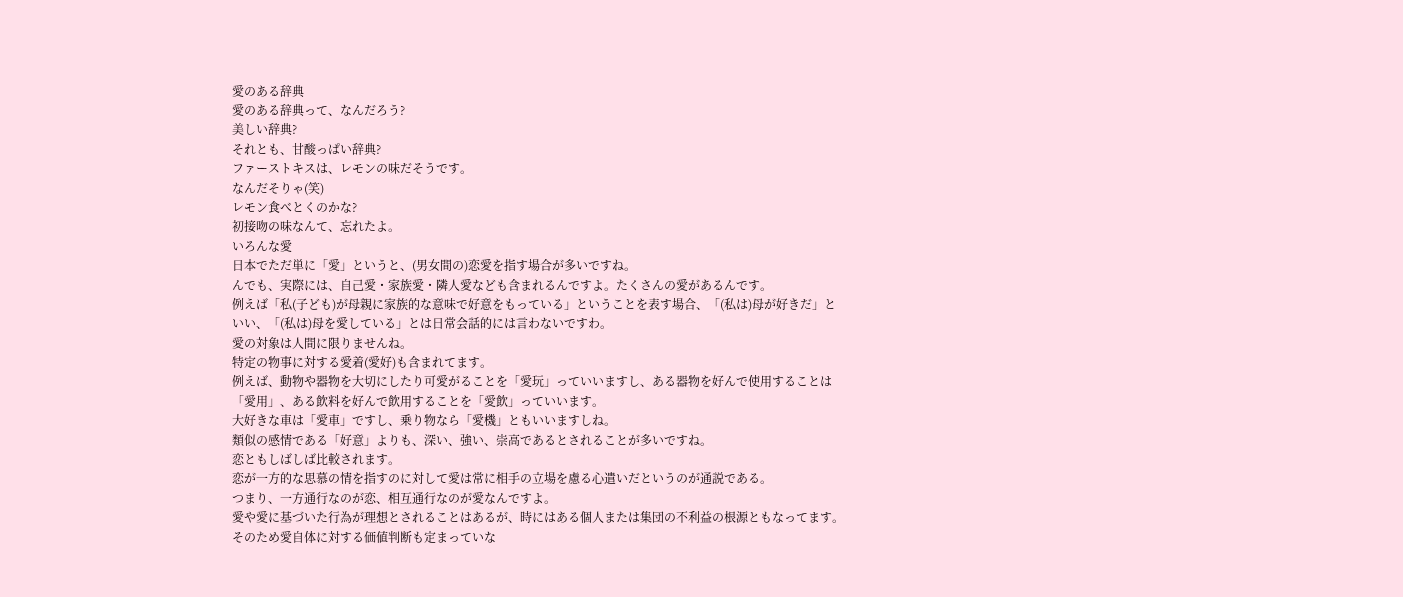愛のある辞典
愛のある辞典って、なんだろう?
美しい辞典?
それとも、甘酸っぱい辞典?
ファーストキスは、レモンの味だそうです。
なんだそりゃ(笑)
レモン食べとくのかな?
初接吻の味なんて、忘れたよ。
いろんな愛
日本でただ単に「愛」というと、(男女間の)恋愛を指す場合が多いですね。
んでも、実際には、自己愛・家族愛・隣人愛なども含まれるんですよ。たくさんの愛があるんです。
例えば「私(子ども)が母親に家族的な意味で好意をもっている」ということを表す場合、「(私は)母が好きだ」といい、「(私は)母を愛している」とは日常会話的には言わないですわ。
愛の対象は人間に限りませんね。
特定の物事に対する愛着(愛好)も含まれてます。
例えば、動物や器物を大切にしたり可愛がることを「愛玩」っていいますし、ある器物を好んで使用することは「愛用」、ある飲料を好んで飲用することを「愛飲」っていいます。
大好きな車は「愛車」ですし、乗り物なら「愛機」ともいいますしね。
類似の感情である「好意」よりも、深い、強い、崇高であるとされることが多いですね。
恋ともしばしば比較されます。
恋が一方的な思慕の情を指すのに対して愛は常に相手の立場を慮る心遣いだというのが通説である。
つまり、一方通行なのが恋、相互通行なのが愛なんですよ。
愛や愛に基づいた行為が理想とされることはあるが、時にはある個人または集団の不利益の根源ともなってます。そのため愛自体に対する価値判断も定まっていな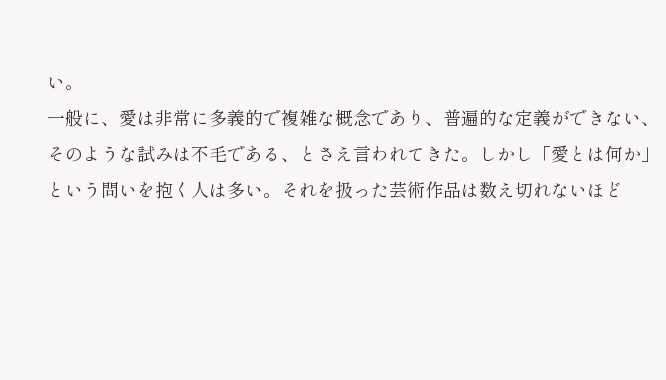い。
一般に、愛は非常に多義的で複雑な概念であり、普遍的な定義ができない、そのような試みは不毛である、とさえ言われてきた。しかし「愛とは何か」という問いを抱く人は多い。それを扱った芸術作品は数え切れないほど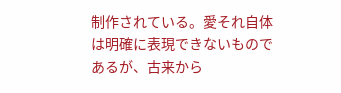制作されている。愛それ自体は明確に表現できないものであるが、古来から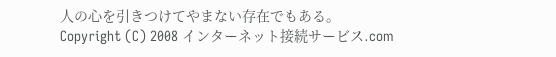人の心を引きつけてやまない存在でもある。
Copyright (C) 2008 インターネット接続サービス.com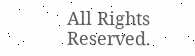All Rights Reserved.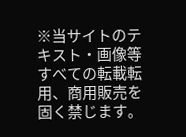※当サイトのテキスト・画像等すべての転載転用、商用販売を固く禁じます。